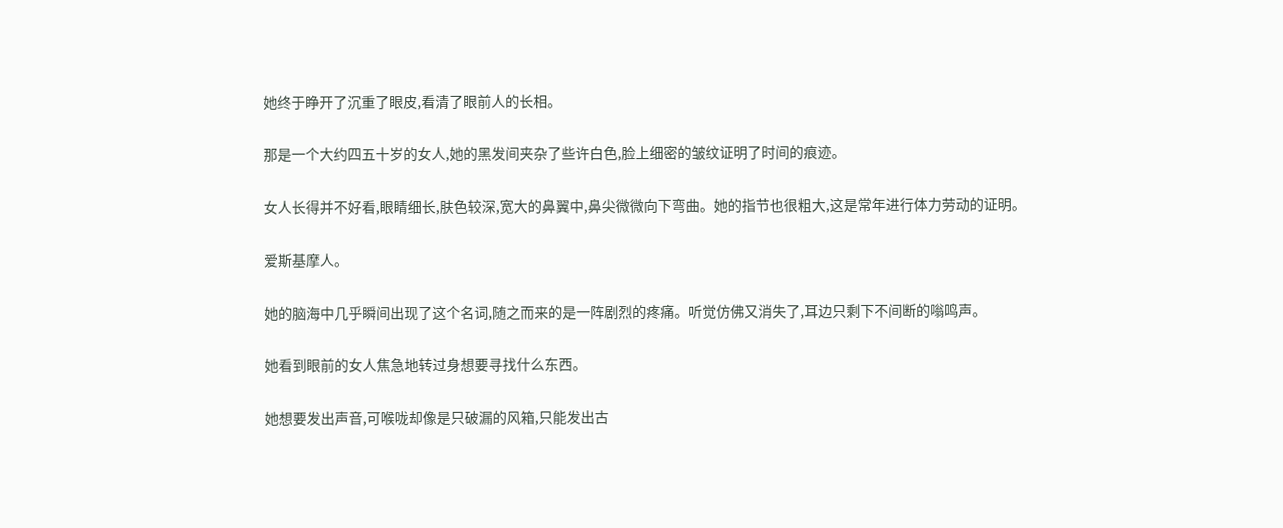她终于睁开了沉重了眼皮,看清了眼前人的长相。

那是一个大约四五十岁的女人,她的黑发间夹杂了些许白色,脸上细密的皱纹证明了时间的痕迹。

女人长得并不好看,眼睛细长,肤色较深,宽大的鼻翼中,鼻尖微微向下弯曲。她的指节也很粗大,这是常年进行体力劳动的证明。

爱斯基摩人。

她的脑海中几乎瞬间出现了这个名词,随之而来的是一阵剧烈的疼痛。听觉仿佛又消失了,耳边只剩下不间断的嗡鸣声。

她看到眼前的女人焦急地转过身想要寻找什么东西。

她想要发出声音,可喉咙却像是只破漏的风箱,只能发出古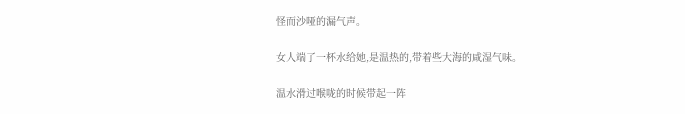怪而沙哑的漏气声。

女人端了一杯水给她,是温热的,带着些大海的咸湿气味。

温水滑过喉咙的时候带起一阵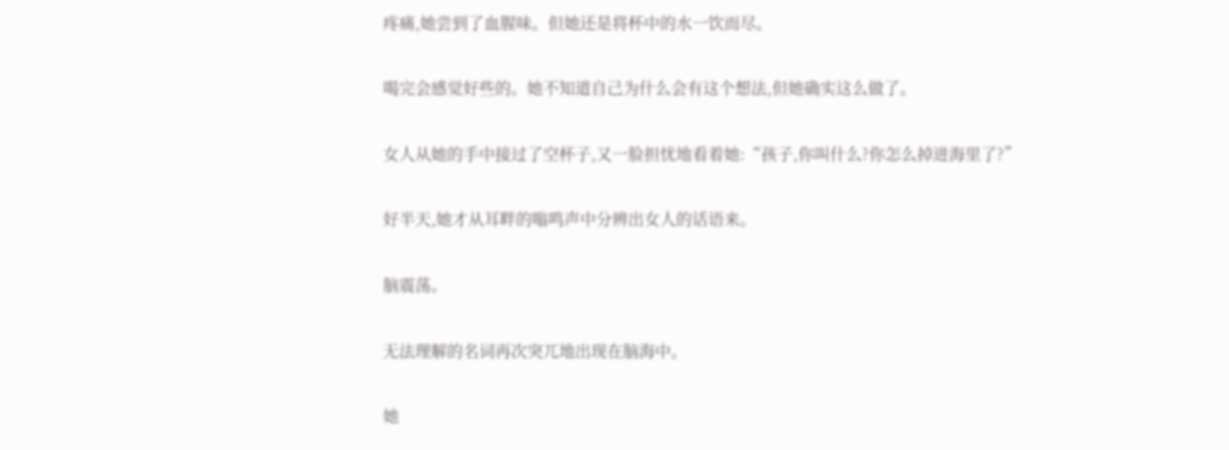疼痛,她尝到了血腥味。但她还是将杯中的水一饮而尽。

喝完会感觉好些的。她不知道自己为什么会有这个想法,但她确实这么做了。

女人从她的手中接过了空杯子,又一脸担忧地看着她:“孩子,你叫什么?你怎么掉进海里了?”

好半天,她才从耳畔的嗡鸣声中分辨出女人的话语来。

脑震荡。

无法理解的名词再次突兀地出现在脑海中。

她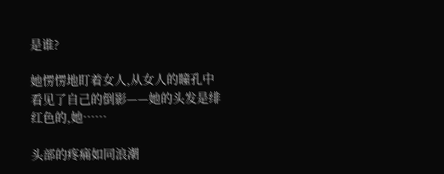是谁?

她愣愣地盯着女人,从女人的瞳孔中看见了自己的倒影——她的头发是绯红色的,她……

头部的疼痛如同浪潮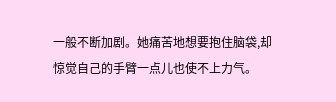一般不断加剧。她痛苦地想要抱住脑袋,却惊觉自己的手臂一点儿也使不上力气。